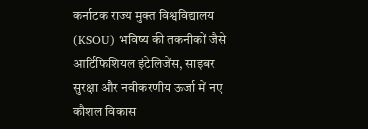कर्नाटक राज्य मुक्त विश्वविद्यालय (KSOU) भविष्य की तकनीकों जैसे आर्टिफिशियल इंटेलिजेंस, साइबर सुरक्षा और नवीकरणीय ऊर्जा में नए कौशल विकास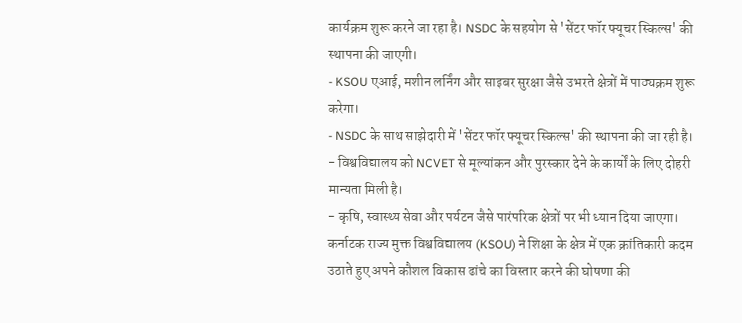कार्यक्रम शुरू करने जा रहा है। NSDC के सहयोग से 'सेंटर फॉर फ्यूचर स्किल्स' की स्थापना की जाएगी।
- KSOU एआई, मशीन लर्निंग और साइबर सुरक्षा जैसे उभरते क्षेत्रों में पाठ्यक्रम शुरू करेगा।
- NSDC के साथ साझेदारी में 'सेंटर फॉर फ्यूचर स्किल्स' की स्थापना की जा रही है।
- विश्वविद्यालय को NCVET से मूल्यांकन और पुरस्कार देने के कार्यों के लिए दोहरी मान्यता मिली है।
- कृषि, स्वास्थ्य सेवा और पर्यटन जैसे पारंपरिक क्षेत्रों पर भी ध्यान दिया जाएगा।
कर्नाटक राज्य मुक्त विश्वविद्यालय (KSOU) ने शिक्षा के क्षेत्र में एक क्रांतिकारी कदम उठाते हुए अपने कौशल विकास ढांचे का विस्तार करने की घोषणा की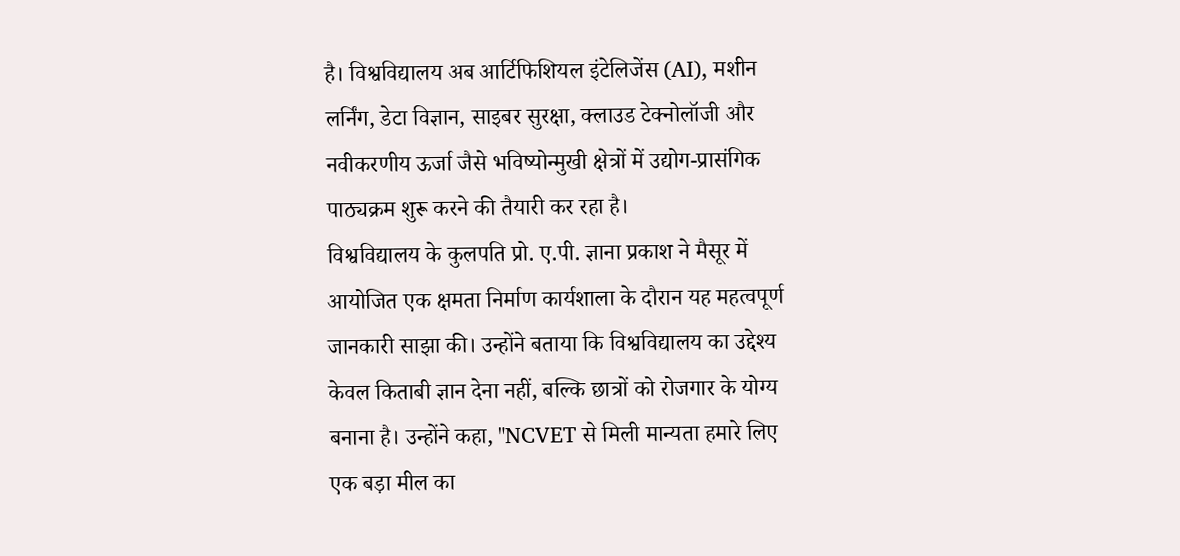है। विश्वविद्यालय अब आर्टिफिशियल इंटेलिजेंस (AI), मशीन लर्निंग, डेटा विज्ञान, साइबर सुरक्षा, क्लाउड टेक्नोलॉजी और नवीकरणीय ऊर्जा जैसे भविष्योन्मुखी क्षेत्रों में उद्योग-प्रासंगिक पाठ्यक्रम शुरू करने की तैयारी कर रहा है।
विश्वविद्यालय के कुलपति प्रो. ए.पी. ज्ञाना प्रकाश ने मैसूर में आयोजित एक क्षमता निर्माण कार्यशाला के दौरान यह महत्वपूर्ण जानकारी साझा की। उन्होंने बताया कि विश्वविद्यालय का उद्देश्य केवल किताबी ज्ञान देना नहीं, बल्कि छात्रों को रोजगार के योग्य बनाना है। उन्होंने कहा, "NCVET से मिली मान्यता हमारे लिए एक बड़ा मील का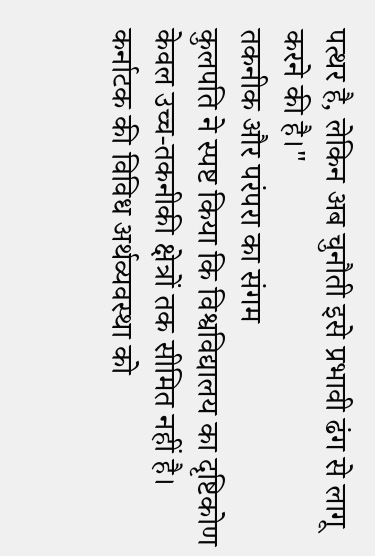पत्थर है, लेकिन अब चुनौती इसे प्रभावी ढंग से लागू करने की है।"
तकनीक और परंपरा का संगम
कुलपति ने स्पष्ट किया कि विश्वविद्यालय का दृष्टिकोण केवल उच्च-तकनीकी क्षेत्रों तक सीमित नहीं है। कर्नाटक की विविध अर्थव्यवस्था को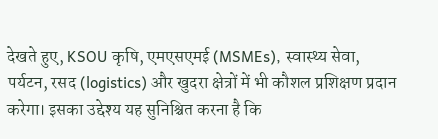देखते हुए, KSOU कृषि, एमएसएमई (MSMEs), स्वास्थ्य सेवा, पर्यटन, रसद (logistics) और खुदरा क्षेत्रों में भी कौशल प्रशिक्षण प्रदान करेगा। इसका उद्देश्य यह सुनिश्चित करना है कि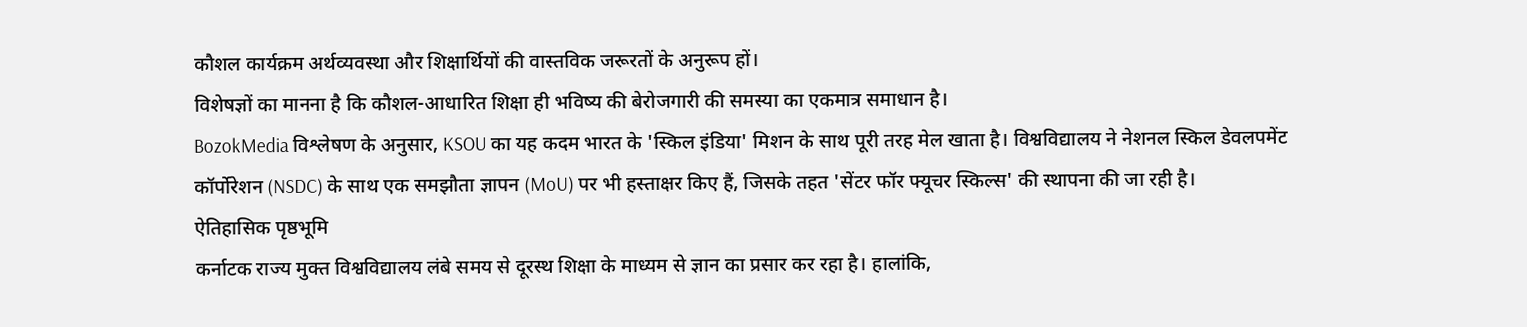कौशल कार्यक्रम अर्थव्यवस्था और शिक्षार्थियों की वास्तविक जरूरतों के अनुरूप हों।
विशेषज्ञों का मानना है कि कौशल-आधारित शिक्षा ही भविष्य की बेरोजगारी की समस्या का एकमात्र समाधान है।
BozokMedia विश्लेषण के अनुसार, KSOU का यह कदम भारत के 'स्किल इंडिया' मिशन के साथ पूरी तरह मेल खाता है। विश्वविद्यालय ने नेशनल स्किल डेवलपमेंट कॉर्पोरेशन (NSDC) के साथ एक समझौता ज्ञापन (MoU) पर भी हस्ताक्षर किए हैं, जिसके तहत 'सेंटर फॉर फ्यूचर स्किल्स' की स्थापना की जा रही है।
ऐतिहासिक पृष्ठभूमि
कर्नाटक राज्य मुक्त विश्वविद्यालय लंबे समय से दूरस्थ शिक्षा के माध्यम से ज्ञान का प्रसार कर रहा है। हालांकि,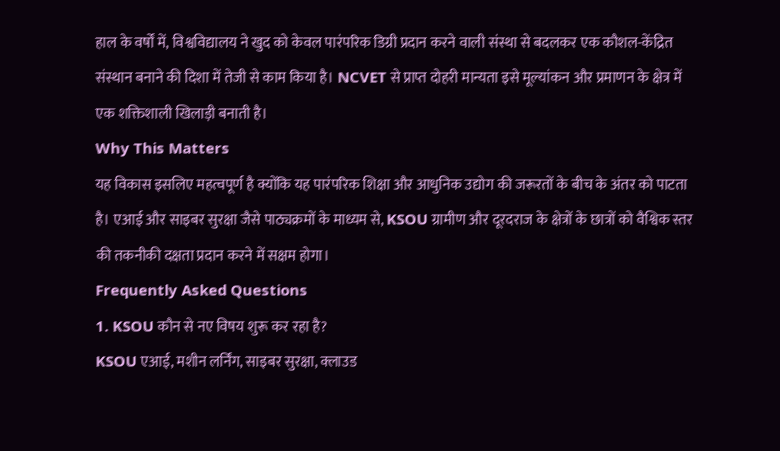हाल के वर्षों में, विश्वविद्यालय ने खुद को केवल पारंपरिक डिग्री प्रदान करने वाली संस्था से बदलकर एक कौशल-केंद्रित संस्थान बनाने की दिशा में तेजी से काम किया है। NCVET से प्राप्त दोहरी मान्यता इसे मूल्यांकन और प्रमाणन के क्षेत्र में एक शक्तिशाली खिलाड़ी बनाती है।
Why This Matters
यह विकास इसलिए महत्वपूर्ण है क्योंकि यह पारंपरिक शिक्षा और आधुनिक उद्योग की जरूरतों के बीच के अंतर को पाटता है। एआई और साइबर सुरक्षा जैसे पाठ्यक्रमों के माध्यम से, KSOU ग्रामीण और दूरदराज के क्षेत्रों के छात्रों को वैश्विक स्तर की तकनीकी दक्षता प्रदान करने में सक्षम होगा।
Frequently Asked Questions
1. KSOU कौन से नए विषय शुरू कर रहा है?
KSOU एआई, मशीन लर्निंग, साइबर सुरक्षा, क्लाउड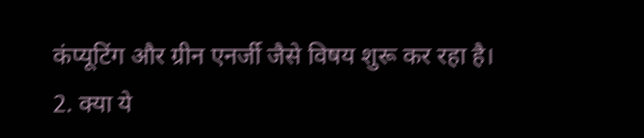कंप्यूटिंग और ग्रीन एनर्जी जैसे विषय शुरू कर रहा है।
2. क्या ये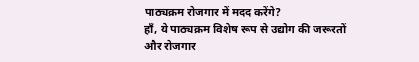पाठ्यक्रम रोजगार में मदद करेंगे?
हाँ, ये पाठ्यक्रम विशेष रूप से उद्योग की जरूरतों और रोजगार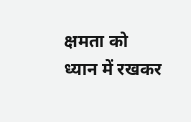क्षमता को ध्यान में रखकर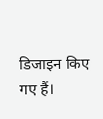डिजाइन किए गए हैं।